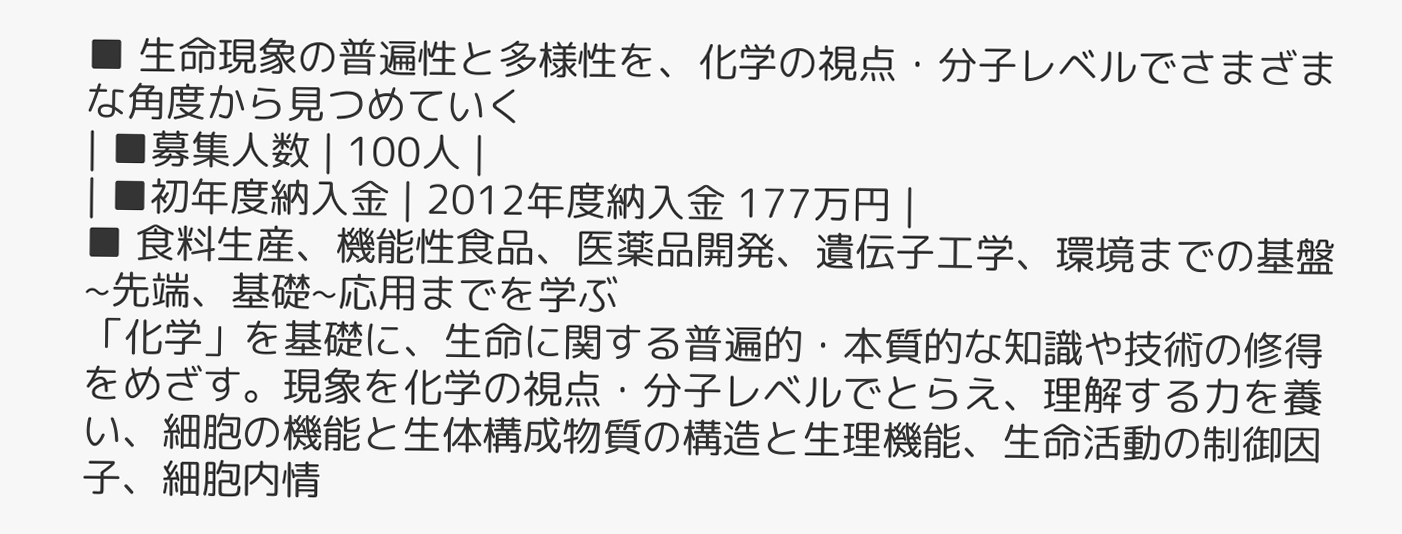■ 生命現象の普遍性と多様性を、化学の視点・分子レベルでさまざまな角度から見つめていく
| ■募集人数 | 100人 |
| ■初年度納入金 | 2012年度納入金 177万円 |
■ 食料生産、機能性食品、医薬品開発、遺伝子工学、環境までの基盤~先端、基礎~応用までを学ぶ
「化学」を基礎に、生命に関する普遍的・本質的な知識や技術の修得をめざす。現象を化学の視点・分子レベルでとらえ、理解する力を養い、細胞の機能と生体構成物質の構造と生理機能、生命活動の制御因子、細胞内情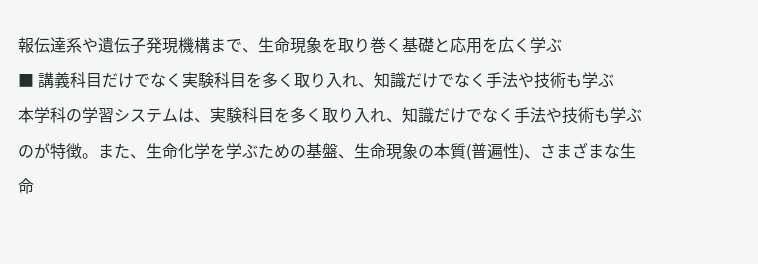報伝達系や遺伝子発現機構まで、生命現象を取り巻く基礎と応用を広く学ぶ
■ 講義科目だけでなく実験科目を多く取り入れ、知識だけでなく手法や技術も学ぶ
本学科の学習システムは、実験科目を多く取り入れ、知識だけでなく手法や技術も学ぶのが特徴。また、生命化学を学ぶための基盤、生命現象の本質(普遍性)、さまざまな生命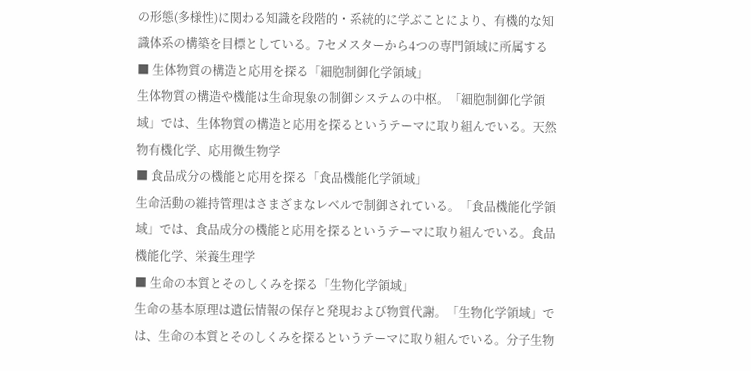の形態(多様性)に関わる知識を段階的・系統的に学ぶことにより、有機的な知識体系の構築を目標としている。7セメスターから4つの専門領域に所属する
■ 生体物質の構造と応用を探る「細胞制御化学領域」
生体物質の構造や機能は生命現象の制御システムの中枢。「細胞制御化学領域」では、生体物質の構造と応用を探るというテーマに取り組んでいる。天然物有機化学、応用微生物学
■ 食品成分の機能と応用を探る「食品機能化学領域」
生命活動の維持管理はさまざまなレベルで制御されている。「食品機能化学領域」では、食品成分の機能と応用を探るというテーマに取り組んでいる。食品機能化学、栄養生理学
■ 生命の本質とそのしくみを探る「生物化学領域」
生命の基本原理は遺伝情報の保存と発現および物質代謝。「生物化学領域」では、生命の本質とそのしくみを探るというテーマに取り組んでいる。分子生物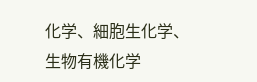化学、細胞生化学、生物有機化学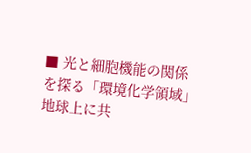■ 光と細胞機能の関係を探る「環境化学領域」
地球上に共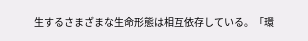生するさまざまな生命形態は相互依存している。「環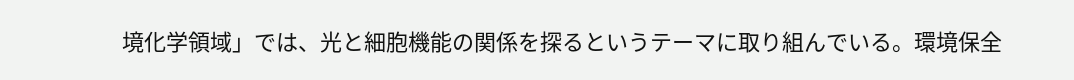境化学領域」では、光と細胞機能の関係を探るというテーマに取り組んでいる。環境保全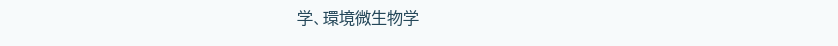学、環境微生物学